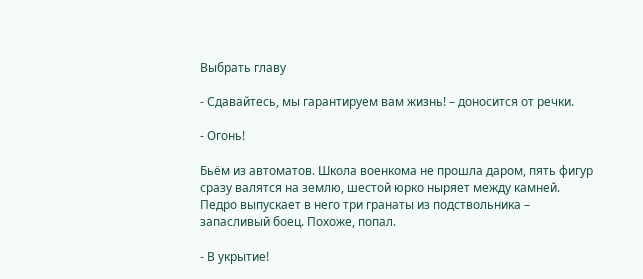Выбрать главу

- Сдавайтесь, мы гарантируем вам жизнь! – доносится от речки.

- Огонь!

Бьём из автоматов. Школа военкома не прошла даром, пять фигур сразу валятся на землю, шестой юрко ныряет между камней. Педро выпускает в него три гранаты из подствольника – запасливый боец. Похоже, попал.

- В укрытие!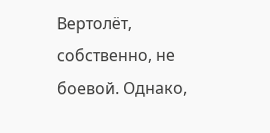Вертолёт, собственно, не боевой. Однако,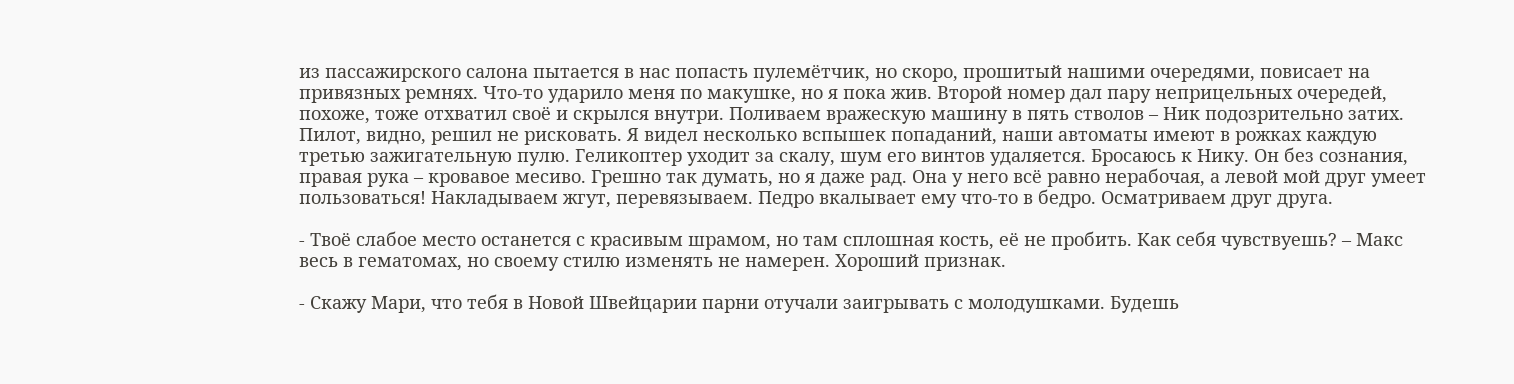из пассажирского салона пытается в нас попасть пулемётчик, но скоро, прошитый нашими очередями, повисает на привязных ремнях. Что-то ударило меня по макушке, но я пока жив. Второй номер дал пару неприцельных очередей, похоже, тоже отхватил своё и скрылся внутри. Поливаем вражескую машину в пять стволов – Ник подозрительно затих. Пилот, видно, решил не рисковать. Я видел несколько вспышек попаданий, наши автоматы имеют в рожках каждую третью зажигательную пулю. Геликоптер уходит за скалу, шум его винтов удаляется. Бросаюсь к Нику. Он без сознания, правая рука – кровавое месиво. Грешно так думать, но я даже рад. Она у него всё равно нерабочая, а левой мой друг умеет пользоваться! Накладываем жгут, перевязываем. Педро вкалывает ему что-то в бедро. Осматриваем друг друга.

- Твоё слабое место останется с красивым шрамом, но там сплошная кость, её не пробить. Как себя чувствуешь? – Макс весь в гематомах, но своему стилю изменять не намерен. Хороший признак.

- Скажу Мари, что тебя в Новой Швейцарии парни отучали заигрывать с молодушками. Будешь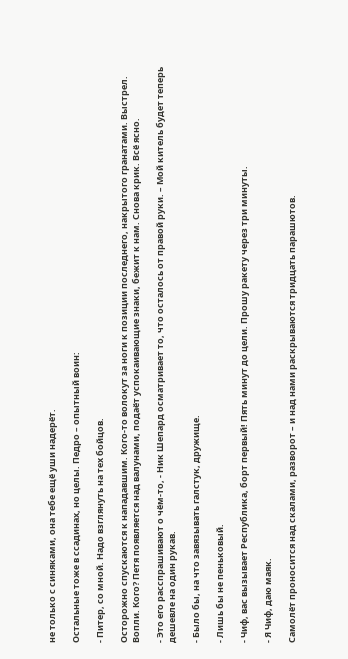не только с синяками, она тебе ещё уши надерёт.

Остальные тоже в ссадинах, но целы. Педро – опытный воин:

- Питер, со мной. Надо взглянуть на тех бойцов.

Осторожно спускаются к нападавшим. Кого-то волокут за ноги к позиции последнего, накрытого гранатами. Выстрел. Вопли. Кого? Петя появляется над валунами, подаёт успокаивающие знаки, бежит к нам. Снова крик. Всё ясно.

- Это его расспрашивают о чём-то, - Ник Шепард осматривает то, что осталось от правой руки. – Мой китель будет теперь дешевле на один рукав.

- Было бы, на что завязывать галстук, дружище.

- Лишь бы не пеньковый.

- Чиф, вас вызывает Республика, борт первый! Пять минут до цели. Прошу ракету через три минуты.

- Я Чиф, даю маяк.

Самолёт проносится над скалами, разворот – и над нами раскрываются тридцать парашютов.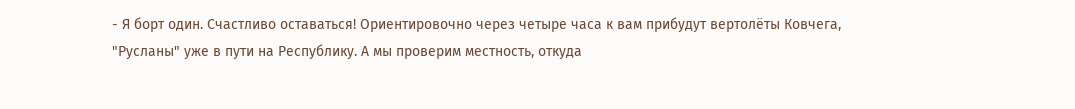- Я борт один. Счастливо оставаться! Ориентировочно через четыре часа к вам прибудут вертолёты Ковчега, "Русланы" уже в пути на Республику. А мы проверим местность, откуда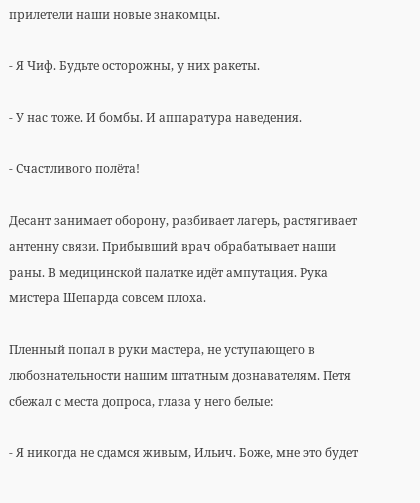прилетели наши новые знакомцы.

- Я Чиф. Будьте осторожны, у них ракеты.

- У нас тоже. И бомбы. И аппаратура наведения.

- Счастливого полёта!

Десант занимает оборону, разбивает лагерь, растягивает антенну связи. Прибывший врач обрабатывает наши раны. В медицинской палатке идёт ампутация. Рука мистера Шепарда совсем плоха.

Пленный попал в руки мастера, не уступающего в любознательности нашим штатным дознавателям. Петя сбежал с места допроса, глаза у него белые:

- Я никогда не сдамся живым, Ильич. Боже, мне это будет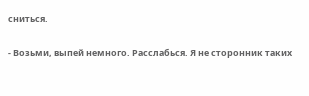сниться.

- Возьми, выпей немного. Расслабься. Я не сторонник таких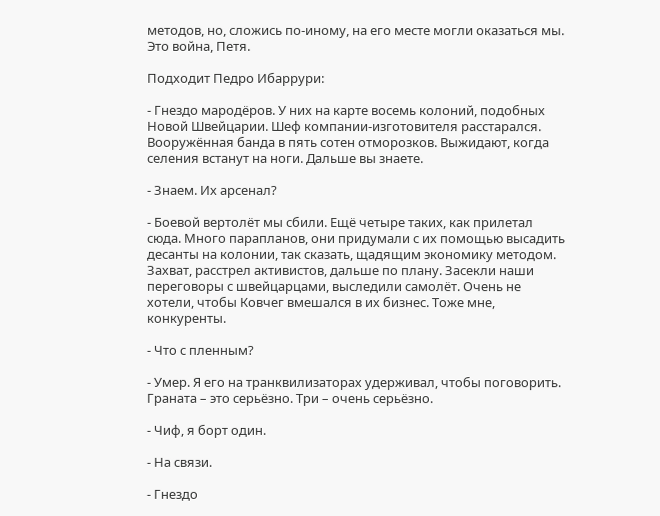методов, но, сложись по-иному, на его месте могли оказаться мы. Это война, Петя.

Подходит Педро Ибаррури:

- Гнездо мародёров. У них на карте восемь колоний, подобных Новой Швейцарии. Шеф компании-изготовителя расстарался. Вооружённая банда в пять сотен отморозков. Выжидают, когда селения встанут на ноги. Дальше вы знаете.

- Знаем. Их арсенал?

- Боевой вертолёт мы сбили. Ещё четыре таких, как прилетал сюда. Много парапланов, они придумали с их помощью высадить десанты на колонии, так сказать, щадящим экономику методом. Захват, расстрел активистов, дальше по плану. Засекли наши переговоры с швейцарцами, выследили самолёт. Очень не хотели, чтобы Ковчег вмешался в их бизнес. Тоже мне, конкуренты.

- Что с пленным?

- Умер. Я его на транквилизаторах удерживал, чтобы поговорить. Граната – это серьёзно. Три – очень серьёзно.

- Чиф, я борт один.

- На связи.

- Гнездо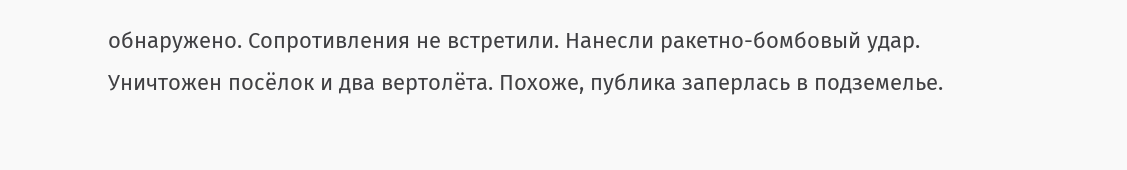обнаружено. Сопротивления не встретили. Нанесли ракетно-бомбовый удар. Уничтожен посёлок и два вертолёта. Похоже, публика заперлась в подземелье.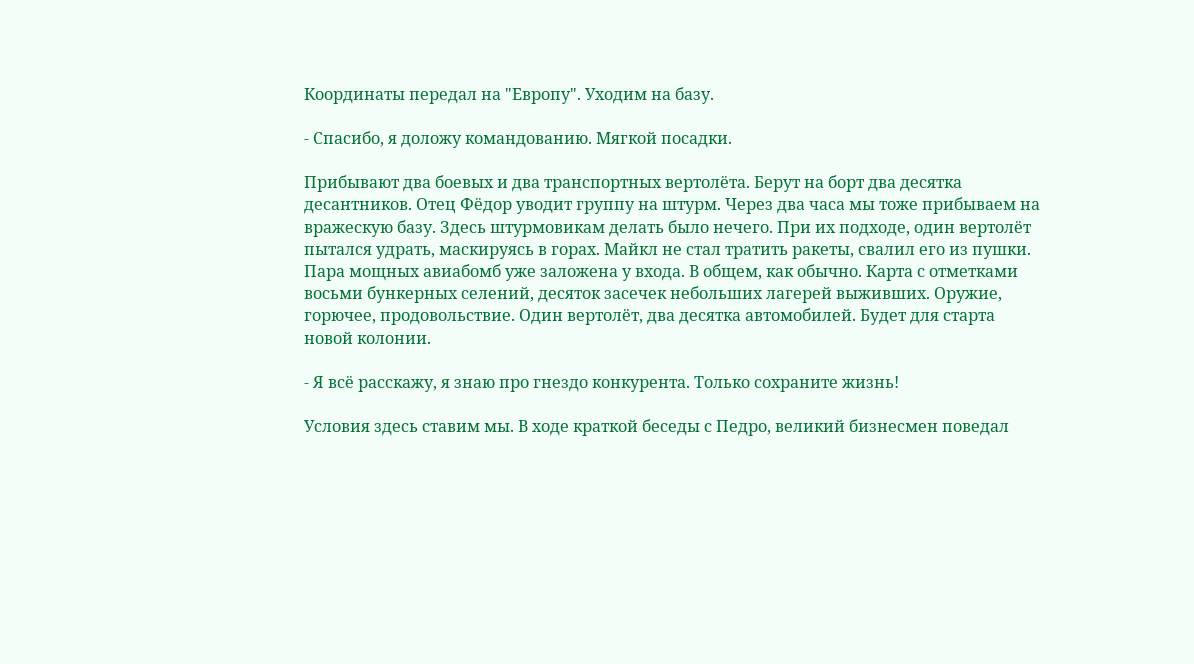Координаты передал на "Европу". Уходим на базу.

- Спасибо, я доложу командованию. Мягкой посадки.

Прибывают два боевых и два транспортных вертолёта. Берут на борт два десятка десантников. Отец Фёдор уводит группу на штурм. Через два часа мы тоже прибываем на вражескую базу. Здесь штурмовикам делать было нечего. При их подходе, один вертолёт пытался удрать, маскируясь в горах. Майкл не стал тратить ракеты, свалил его из пушки. Пара мощных авиабомб уже заложена у входа. В общем, как обычно. Карта с отметками восьми бункерных селений, десяток засечек небольших лагерей выживших. Оружие, горючее, продовольствие. Один вертолёт, два десятка автомобилей. Будет для старта новой колонии.

- Я всё расскажу, я знаю про гнездо конкурента. Только сохраните жизнь!

Условия здесь ставим мы. В ходе краткой беседы с Педро, великий бизнесмен поведал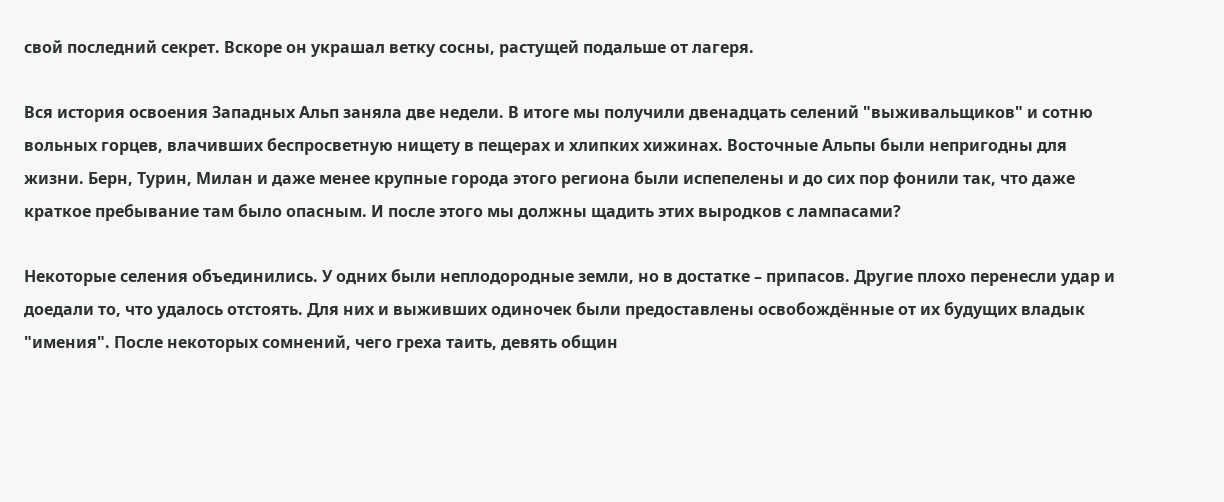свой последний секрет. Вскоре он украшал ветку сосны, растущей подальше от лагеря.

Вся история освоения Западных Альп заняла две недели. В итоге мы получили двенадцать селений "выживальщиков" и сотню вольных горцев, влачивших беспросветную нищету в пещерах и хлипких хижинах. Восточные Альпы были непригодны для жизни. Берн, Турин, Милан и даже менее крупные города этого региона были испепелены и до сих пор фонили так, что даже краткое пребывание там было опасным. И после этого мы должны щадить этих выродков с лампасами?

Некоторые селения объединились. У одних были неплодородные земли, но в достатке – припасов. Другие плохо перенесли удар и доедали то, что удалось отстоять. Для них и выживших одиночек были предоставлены освобождённые от их будущих владык "имения". После некоторых сомнений, чего греха таить, девять общин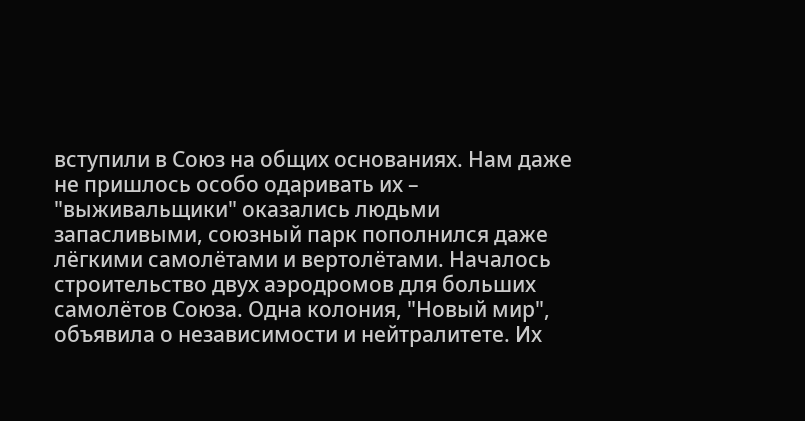вступили в Союз на общих основаниях. Нам даже не пришлось особо одаривать их – "выживальщики" оказались людьми запасливыми, союзный парк пополнился даже лёгкими самолётами и вертолётами. Началось строительство двух аэродромов для больших самолётов Союза. Одна колония, "Новый мир", объявила о независимости и нейтралитете. Их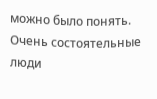можно было понять. Очень состоятельные люди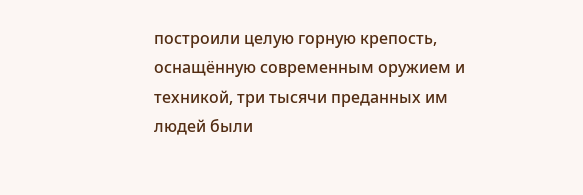построили целую горную крепость, оснащённую современным оружием и техникой, три тысячи преданных им людей были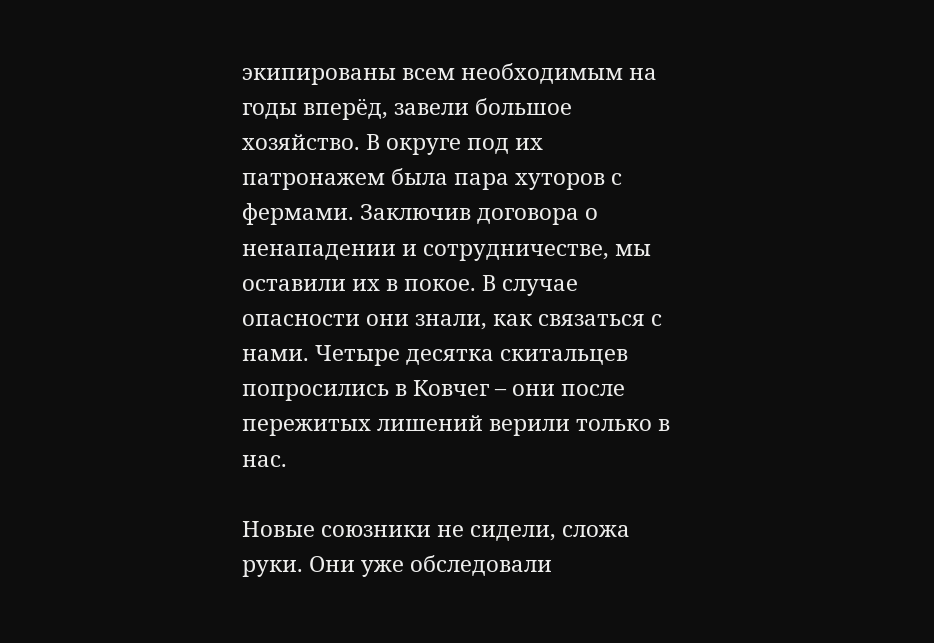экипированы всем необходимым на годы вперёд, завели большое хозяйство. В округе под их патронажем была пара хуторов с фермами. Заключив договора о ненападении и сотрудничестве, мы оставили их в покое. В случае опасности они знали, как связаться с нами. Четыре десятка скитальцев попросились в Ковчег – они после пережитых лишений верили только в нас.

Новые союзники не сидели, сложа руки. Они уже обследовали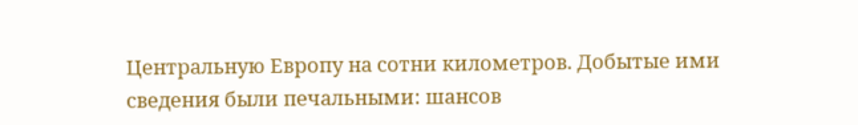Центральную Европу на сотни километров. Добытые ими сведения были печальными: шансов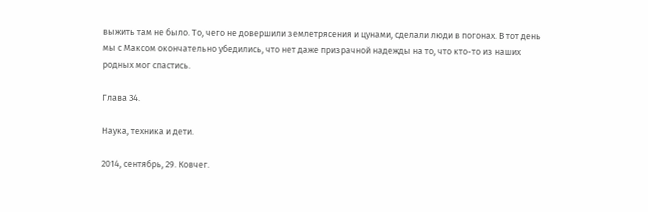выжить там не было. То, чего не довершили землетрясения и цунами, сделали люди в погонах. В тот день мы с Максом окончательно убедились, что нет даже призрачной надежды на то, что кто-то из наших родных мог спастись.

Глава 34.

Наука, техника и дети.

2014, сентябрь, 29. Ковчег.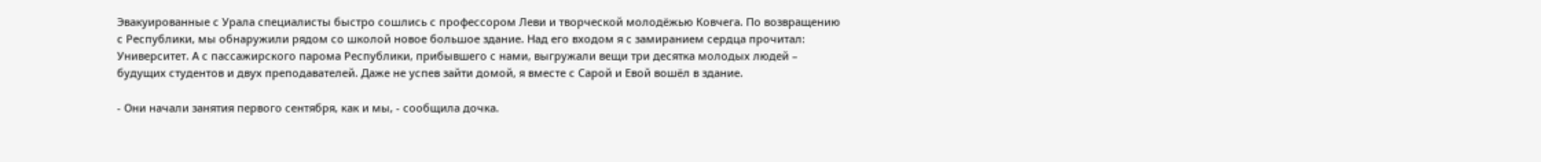Эвакуированные с Урала специалисты быстро сошлись с профессором Леви и творческой молодёжью Ковчега. По возвращению с Республики, мы обнаружили рядом со школой новое большое здание. Над его входом я с замиранием сердца прочитал: Университет. А с пассажирского парома Республики, прибывшего с нами, выгружали вещи три десятка молодых людей – будущих студентов и двух преподавателей. Даже не успев зайти домой, я вместе с Сарой и Евой вошёл в здание.

- Они начали занятия первого сентября, как и мы, - сообщила дочка.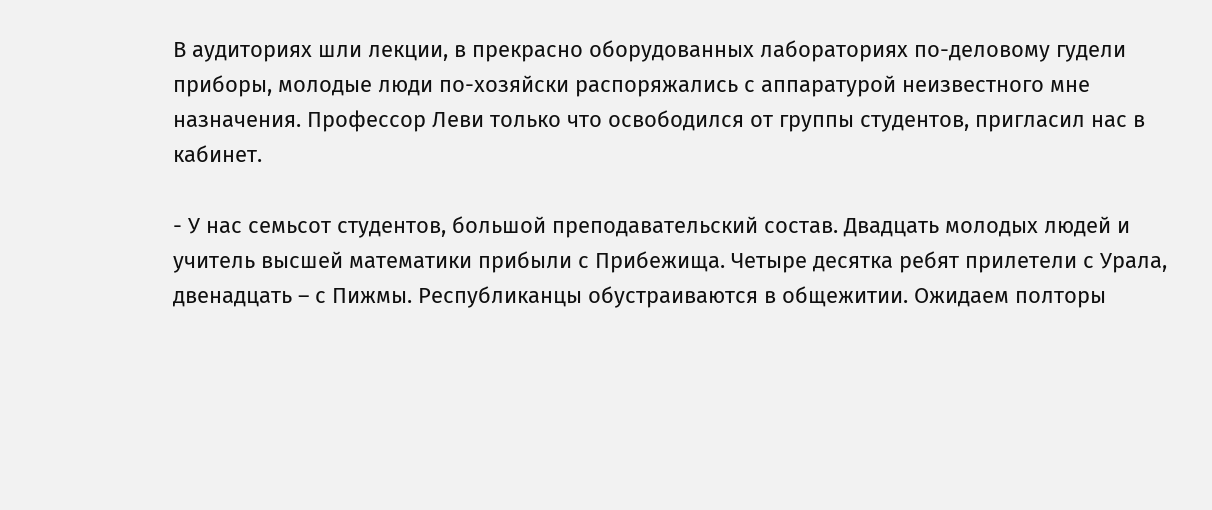В аудиториях шли лекции, в прекрасно оборудованных лабораториях по-деловому гудели приборы, молодые люди по-хозяйски распоряжались с аппаратурой неизвестного мне назначения. Профессор Леви только что освободился от группы студентов, пригласил нас в кабинет.

- У нас семьсот студентов, большой преподавательский состав. Двадцать молодых людей и учитель высшей математики прибыли с Прибежища. Четыре десятка ребят прилетели с Урала, двенадцать – с Пижмы. Республиканцы обустраиваются в общежитии. Ожидаем полторы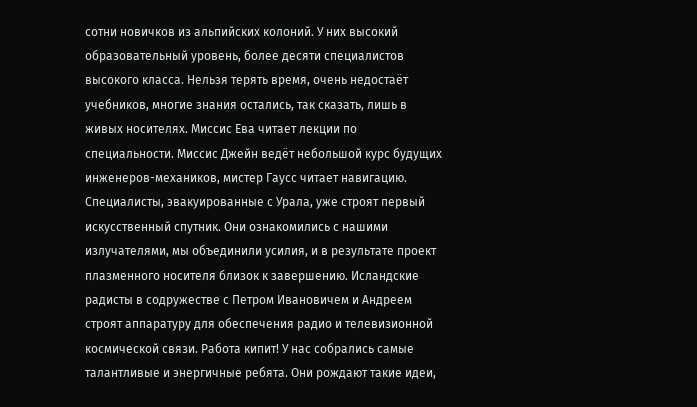сотни новичков из альпийских колоний. У них высокий образовательный уровень, более десяти специалистов высокого класса. Нельзя терять время, очень недостаёт учебников, многие знания остались, так сказать, лишь в живых носителях. Миссис Ева читает лекции по специальности. Миссис Джейн ведёт небольшой курс будущих инженеров-механиков, мистер Гаусс читает навигацию. Специалисты, эвакуированные с Урала, уже строят первый искусственный спутник. Они ознакомились с нашими излучателями, мы объединили усилия, и в результате проект плазменного носителя близок к завершению. Исландские радисты в содружестве с Петром Ивановичем и Андреем строят аппаратуру для обеспечения радио и телевизионной космической связи. Работа кипит! У нас собрались самые талантливые и энергичные ребята. Они рождают такие идеи,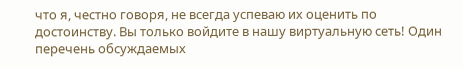что я, честно говоря, не всегда успеваю их оценить по достоинству. Вы только войдите в нашу виртуальную сеть! Один перечень обсуждаемых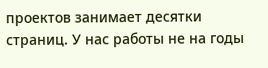проектов занимает десятки страниц. У нас работы не на годы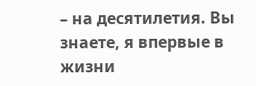– на десятилетия. Вы знаете, я впервые в жизни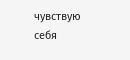чувствую себя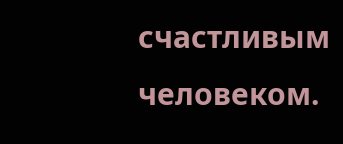счастливым человеком.